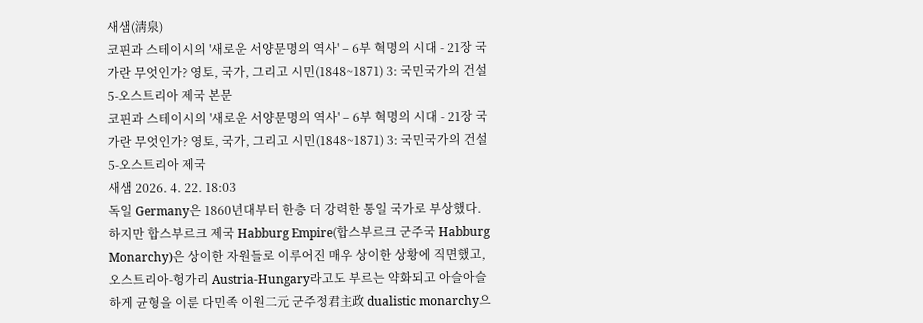새샘(淸泉)
코핀과 스테이시의 '새로운 서양문명의 역사' – 6부 혁명의 시대 - 21장 국가란 무엇인가? 영토, 국가, 그리고 시민(1848~1871) 3: 국민국가의 건설 5-오스트리아 제국 본문
코핀과 스테이시의 '새로운 서양문명의 역사' – 6부 혁명의 시대 - 21장 국가란 무엇인가? 영토, 국가, 그리고 시민(1848~1871) 3: 국민국가의 건설 5-오스트리아 제국
새샘 2026. 4. 22. 18:03
독일 Germany은 1860년대부터 한층 더 강력한 통일 국가로 부상했다.
하지만 합스부르크 제국 Habburg Empire(합스부르크 군주국 Habburg Monarchy)은 상이한 자원들로 이루어진 매우 상이한 상황에 직면했고, 오스트리아-헝가리 Austria-Hungary라고도 부르는 약화되고 아슬아슬하게 균형을 이룬 다민족 이원二元 군주정君主政 dualistic monarchy으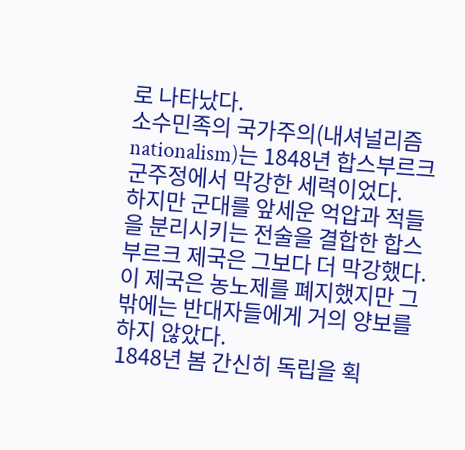로 나타났다.
소수민족의 국가주의(내셔널리즘 nationalism)는 1848년 합스부르크 군주정에서 막강한 세력이었다.
하지만 군대를 앞세운 억압과 적들을 분리시키는 전술을 결합한 합스부르크 제국은 그보다 더 막강했다.
이 제국은 농노제를 폐지했지만 그 밖에는 반대자들에게 거의 양보를 하지 않았다.
1848년 봄 간신히 독립을 획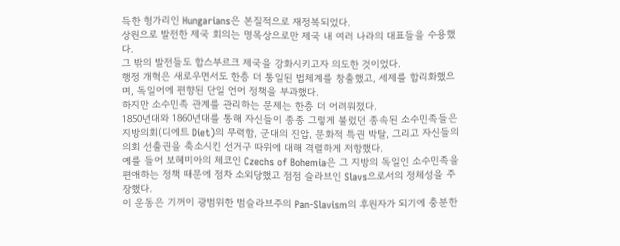득한 헝가리인 Hungarians은 본질적으로 재정복되었다.
상원으로 발전한 제국 회의는 명목상으로만 제국 내 여러 나라의 대표들을 수용했다.
그 밖의 발전들도 합스부르크 제국을 강화시키고자 의도한 것이었다.
행정 개혁은 새로우면서도 한층 더 통일된 법체계를 창출했고, 세제를 합리화했으며, 독일어에 편향된 단일 언어 정책을 부과했다.
하지만 소수민족 관계를 관리하는 문제는 한층 더 어려워졌다.
1850년대와 1860년대를 통해 자신들이 종종 그렇게 불렀던 종속된 소수민족들은 지방의회(디에트 Diet)의 무력함, 군대의 진압, 문화적 특권 박탈, 그리고 자신들의 의회 선출권을 축소시킨 선거구 따위에 대해 격렬하게 저항했다.
예를 들어 보헤미아의 체코인 Czechs of Bohemia은 그 지방의 독일인 소수민족을 편애하는 정책 때문에 점차 소외당했고 점점 슬라브인 Slavs으로서의 정체성을 주장했다.
이 운동은 기꺼이 광범위한 범슬라브주의 Pan-Slavism의 후원자가 되기에 충분한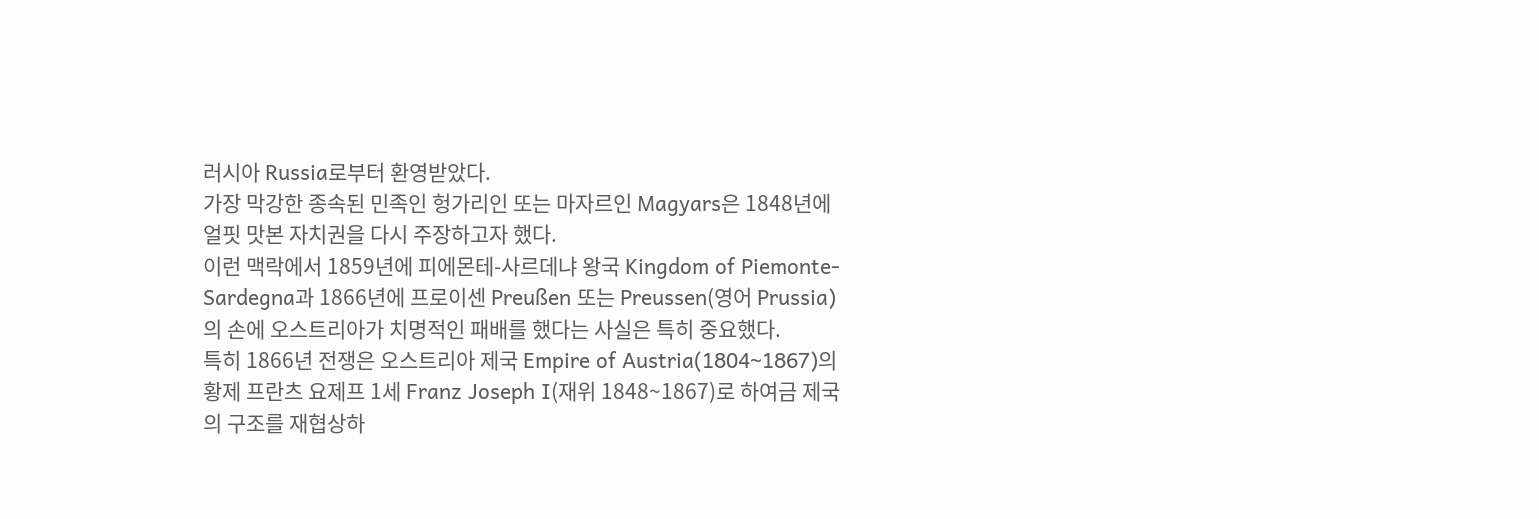러시아 Russia로부터 환영받았다.
가장 막강한 종속된 민족인 헝가리인 또는 마자르인 Magyars은 1848년에 얼핏 맛본 자치권을 다시 주장하고자 했다.
이런 맥락에서 1859년에 피에몬테-사르데냐 왕국 Kingdom of Piemonte-Sardegna과 1866년에 프로이센 Preußen 또는 Preussen(영어 Prussia)의 손에 오스트리아가 치명적인 패배를 했다는 사실은 특히 중요했다.
특히 1866년 전쟁은 오스트리아 제국 Empire of Austria(1804~1867)의 황제 프란츠 요제프 1세 Franz Joseph I(재위 1848~1867)로 하여금 제국의 구조를 재협상하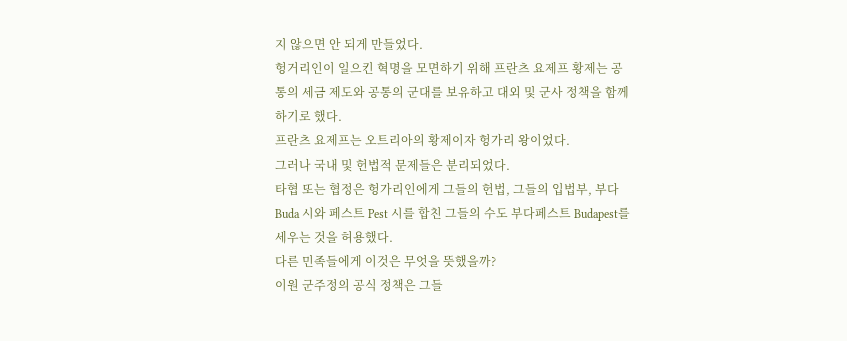지 않으면 안 되게 만들었다.
헝거리인이 일으킨 혁명을 모면하기 위해 프란츠 요제프 황제는 공통의 세금 제도와 공통의 군대를 보유하고 대외 및 군사 정책을 함께하기로 했다.
프란츠 요제프는 오트리아의 황제이자 헝가리 왕이었다.
그러나 국내 및 헌법적 문제들은 분리되었다.
타협 또는 협정은 헝가리인에게 그들의 헌법, 그들의 입법부, 부다 Buda 시와 페스트 Pest 시를 합친 그들의 수도 부다페스트 Budapest를 세우는 것을 허용했다.
다른 민족들에게 이것은 무엇을 뜻했을까?
이원 군주정의 공식 정책은 그들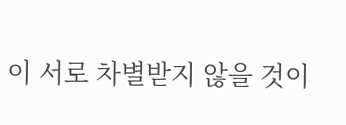이 서로 차별받지 않을 것이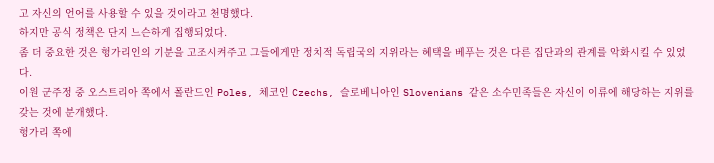고 자신의 언어를 사용할 수 있을 것이라고 천명했다.
하지만 공식 정책은 단지 느슨하게 집행되었다.
좀 더 중요한 것은 헝가리인의 기분을 고조시켜주고 그들에게만 정치적 독립국의 지위라는 혜택을 베푸는 것은 다른 집단과의 관계를 악화시킬 수 있었다.
이원 군주정 중 오스트리아 쪽에서 폴란드인 Poles, 체코인 Czechs, 슬로베니아인 Slovenians 같은 소수민족들은 자신이 이류에 해당하는 지위를 갖는 것에 분개했다.
헝가리 쪽에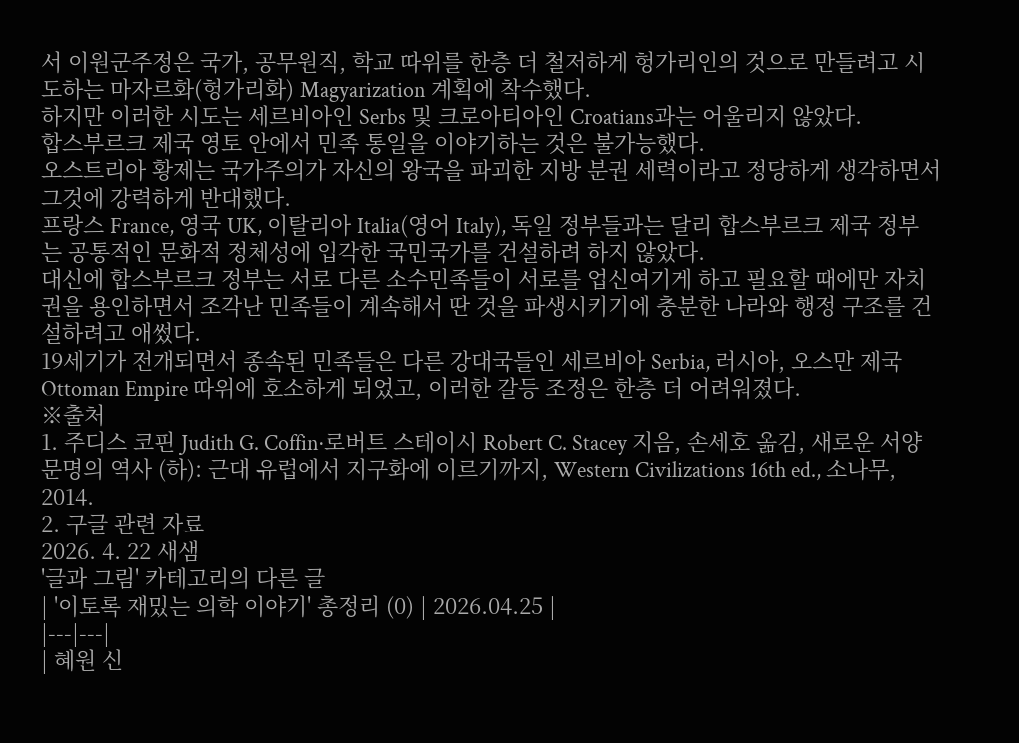서 이원군주정은 국가, 공무원직, 학교 따위를 한층 더 철저하게 헝가리인의 것으로 만들려고 시도하는 마자르화(헝가리화) Magyarization 계획에 착수했다.
하지만 이러한 시도는 세르비아인 Serbs 및 크로아티아인 Croatians과는 어울리지 않았다.
합스부르크 제국 영토 안에서 민족 통일을 이야기하는 것은 불가능했다.
오스트리아 황제는 국가주의가 자신의 왕국을 파괴한 지방 분권 세력이라고 정당하게 생각하면서 그것에 강력하게 반대했다.
프랑스 France, 영국 UK, 이탈리아 Italia(영어 Italy), 독일 정부들과는 달리 합스부르크 제국 정부는 공통적인 문화적 정체성에 입각한 국민국가를 건설하려 하지 않았다.
대신에 합스부르크 정부는 서로 다른 소수민족들이 서로를 업신여기게 하고 필요할 때에만 자치권을 용인하면서 조각난 민족들이 계속해서 딴 것을 파생시키기에 충분한 나라와 행정 구조를 건설하려고 애썼다.
19세기가 전개되면서 종속된 민족들은 다른 강대국들인 세르비아 Serbia, 러시아, 오스만 제국 Ottoman Empire 따위에 호소하게 되었고, 이러한 갈등 조정은 한층 더 어려워졌다.
※출처
1. 주디스 코핀 Judith G. Coffin·로버트 스테이시 Robert C. Stacey 지음, 손세호 옮김, 새로운 서양문명의 역사 (하): 근대 유럽에서 지구화에 이르기까지, Western Civilizations 16th ed., 소나무, 2014.
2. 구글 관련 자료
2026. 4. 22 새샘
'글과 그림' 카테고리의 다른 글
| '이토록 재밌는 의학 이야기' 총정리 (0) | 2026.04.25 |
|---|---|
| 혜원 신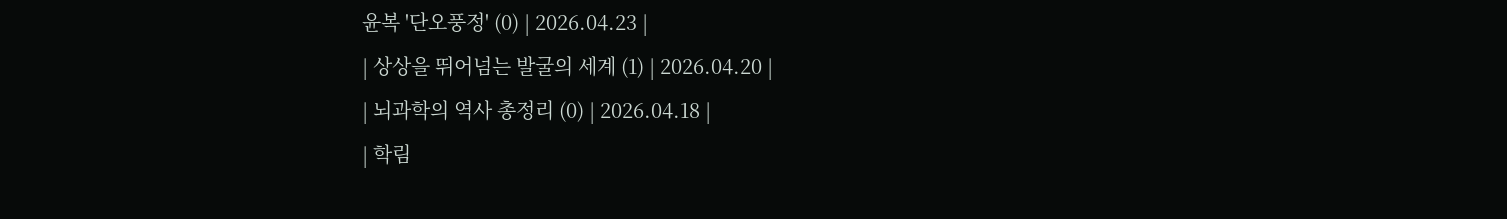윤복 '단오풍정' (0) | 2026.04.23 |
| 상상을 뛰어넘는 발굴의 세계 (1) | 2026.04.20 |
| 뇌과학의 역사 총정리 (0) | 2026.04.18 |
| 학림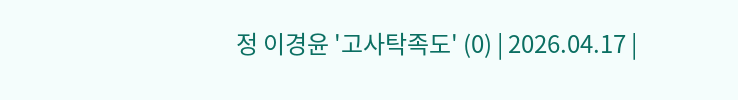정 이경윤 '고사탁족도' (0) | 2026.04.17 |